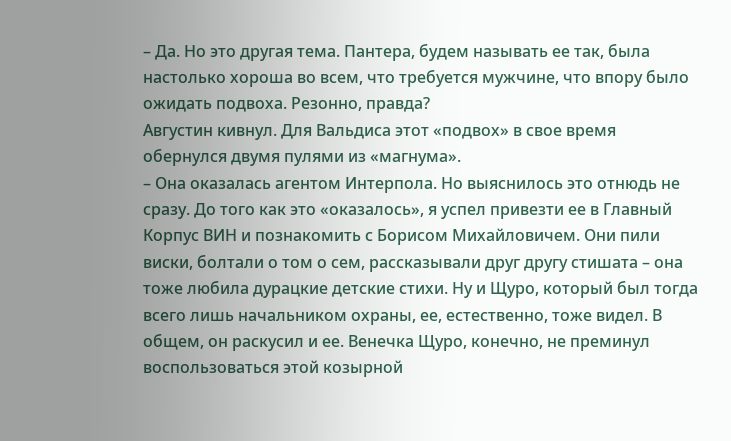– Да. Но это другая тема. Пантера, будем называть ее так, была настолько хороша во всем, что требуется мужчине, что впору было ожидать подвоха. Резонно, правда?
Августин кивнул. Для Вальдиса этот «подвох» в свое время обернулся двумя пулями из «магнума».
– Она оказалась агентом Интерпола. Но выяснилось это отнюдь не сразу. До того как это «оказалось», я успел привезти ее в Главный Корпус ВИН и познакомить с Борисом Михайловичем. Они пили виски, болтали о том о сем, рассказывали друг другу стишата – она тоже любила дурацкие детские стихи. Ну и Щуро, который был тогда всего лишь начальником охраны, ее, естественно, тоже видел. В общем, он раскусил и ее. Венечка Щуро, конечно, не преминул воспользоваться этой козырной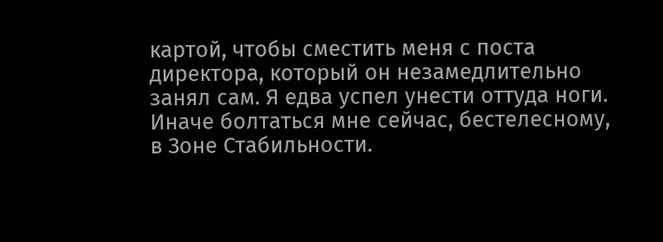картой, чтобы сместить меня с поста директора, который он незамедлительно занял сам. Я едва успел унести оттуда ноги. Иначе болтаться мне сейчас, бестелесному, в Зоне Стабильности.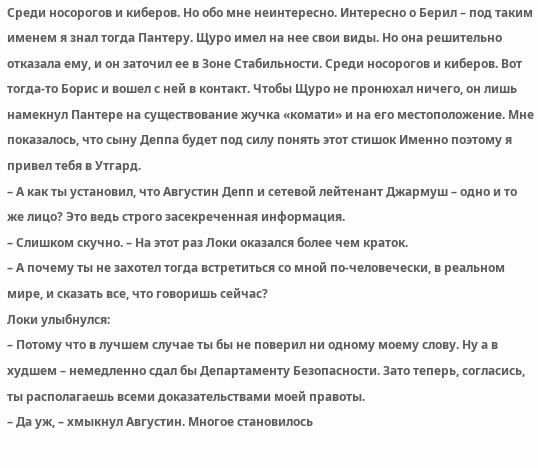Среди носорогов и киберов. Но обо мне неинтересно. Интересно о Берил – под таким именем я знал тогда Пантеру. Щуро имел на нее свои виды. Но она решительно отказала ему, и он заточил ее в Зоне Стабильности. Среди носорогов и киберов. Вот тогда-то Борис и вошел с ней в контакт. Чтобы Щуро не пронюхал ничего, он лишь намекнул Пантере на существование жучка «комати» и на его местоположение. Мне показалось, что сыну Деппа будет под силу понять этот стишок Именно поэтому я привел тебя в Утгард.
– А как ты установил, что Августин Депп и сетевой лейтенант Джармуш – одно и то же лицо? Это ведь строго засекреченная информация.
– Слишком скучно. – На этот раз Локи оказался более чем краток.
– А почему ты не захотел тогда встретиться со мной по-человечески, в реальном мире, и сказать все, что говоришь сейчас?
Локи улыбнулся:
– Потому что в лучшем случае ты бы не поверил ни одному моему слову. Ну а в худшем – немедленно сдал бы Департаменту Безопасности. Зато теперь, согласись, ты располагаешь всеми доказательствами моей правоты.
– Да уж, – хмыкнул Августин. Многое становилось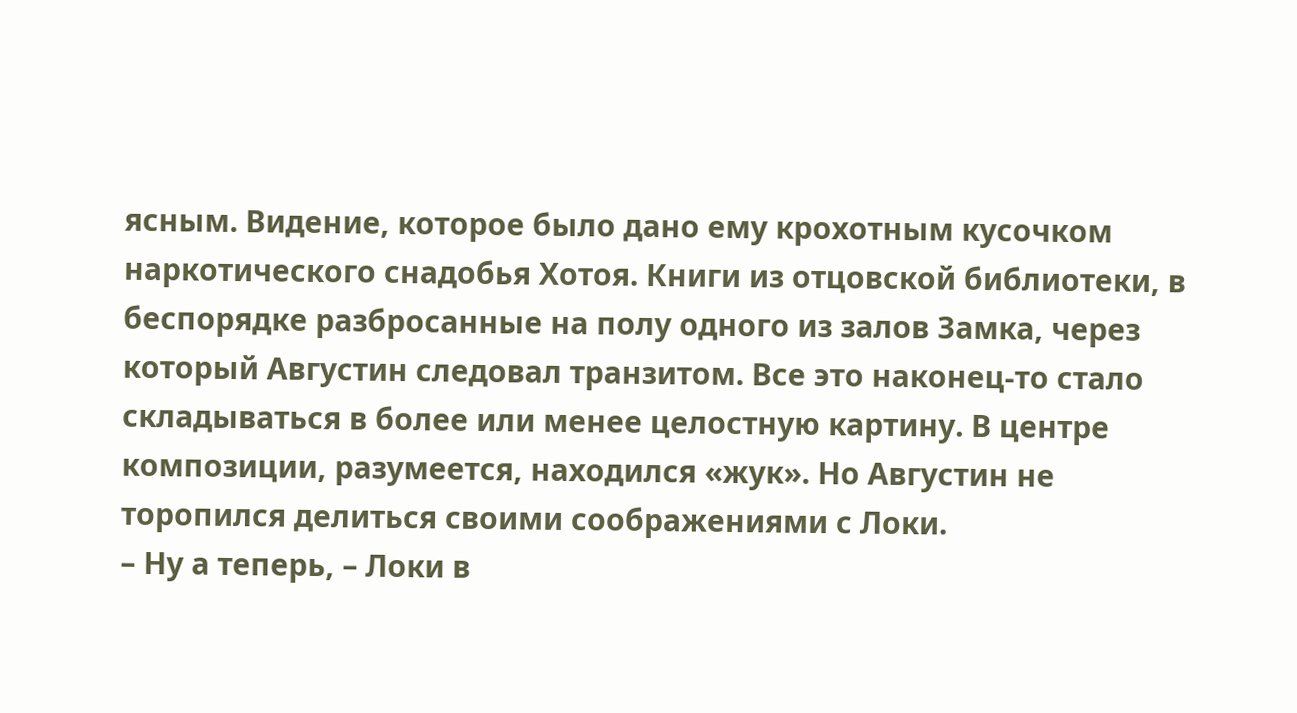ясным. Видение, которое было дано ему крохотным кусочком наркотического снадобья Хотоя. Книги из отцовской библиотеки, в беспорядке разбросанные на полу одного из залов Замка, через который Августин следовал транзитом. Все это наконец-то стало складываться в более или менее целостную картину. В центре композиции, разумеется, находился «жук». Но Августин не торопился делиться своими соображениями с Локи.
– Ну а теперь, – Локи в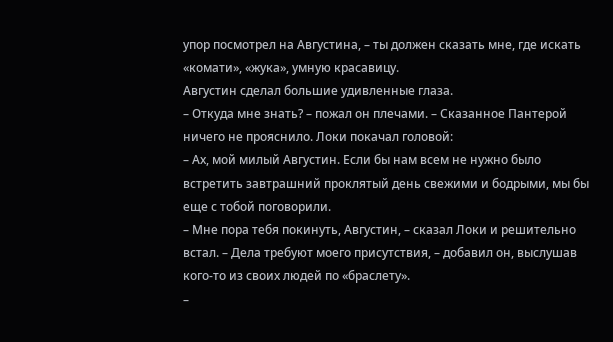упор посмотрел на Августина, – ты должен сказать мне, где искать «комати», «жука», умную красавицу.
Августин сделал большие удивленные глаза.
– Откуда мне знать? – пожал он плечами. – Сказанное Пантерой ничего не прояснило. Локи покачал головой:
– Ах, мой милый Августин. Если бы нам всем не нужно было встретить завтрашний проклятый день свежими и бодрыми, мы бы еще с тобой поговорили.
– Мне пора тебя покинуть, Августин, – сказал Локи и решительно встал. – Дела требуют моего присутствия, – добавил он, выслушав кого-то из своих людей по «браслету».
–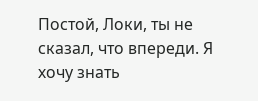Постой, Локи, ты не сказал, что впереди. Я хочу знать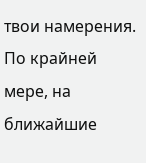твои намерения. По крайней мере, на ближайшие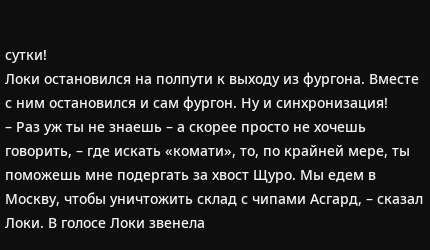сутки!
Локи остановился на полпути к выходу из фургона. Вместе с ним остановился и сам фургон. Ну и синхронизация!
– Раз уж ты не знаешь – а скорее просто не хочешь говорить, – где искать «комати», то, по крайней мере, ты поможешь мне подергать за хвост Щуро. Мы едем в Москву, чтобы уничтожить склад с чипами Асгард, – сказал Локи. В голосе Локи звенела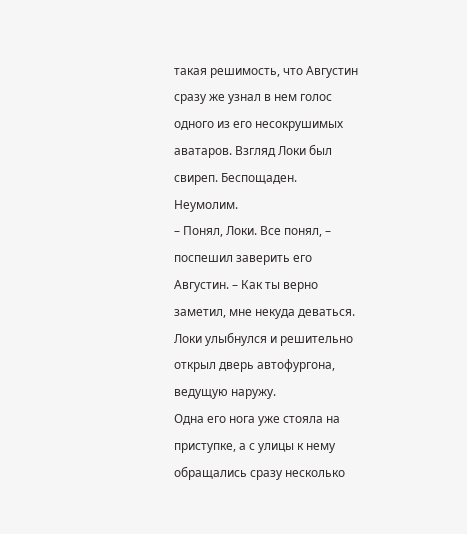такая решимость, что Августин сразу же узнал в нем голос одного из его несокрушимых аватаров. Взгляд Локи был свиреп. Беспощаден. Неумолим.
– Понял, Локи. Все понял, – поспешил заверить его Августин. – Как ты верно заметил, мне некуда деваться.
Локи улыбнулся и решительно открыл дверь автофургона, ведущую наружу.
Одна его нога уже стояла на приступке, а с улицы к нему обращались сразу несколько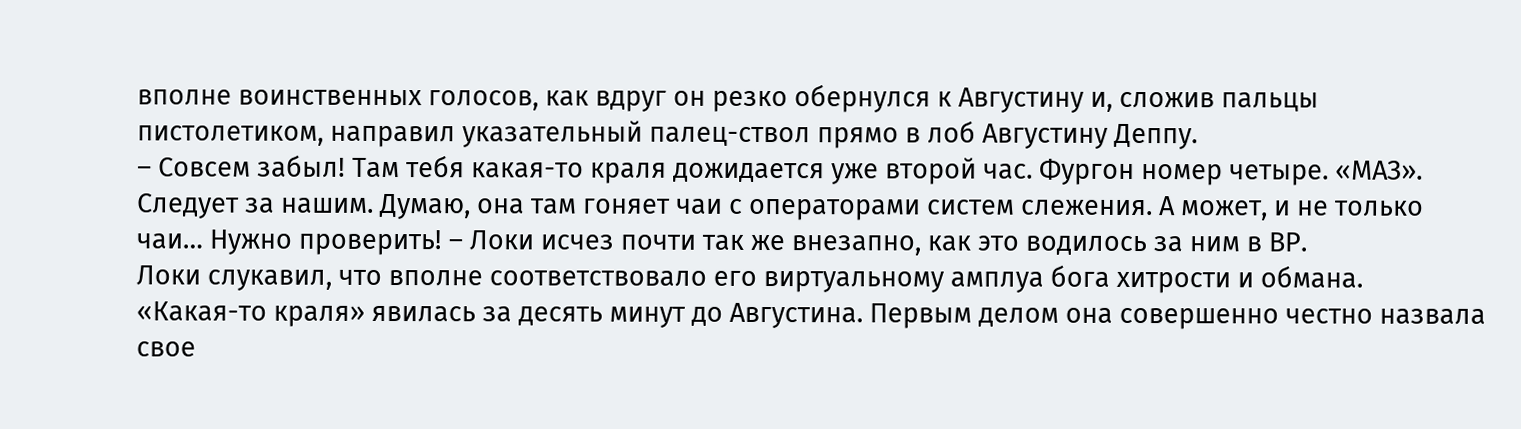вполне воинственных голосов, как вдруг он резко обернулся к Августину и, сложив пальцы пистолетиком, направил указательный палец-ствол прямо в лоб Августину Деппу.
– Совсем забыл! Там тебя какая-то краля дожидается уже второй час. Фургон номер четыре. «МАЗ». Следует за нашим. Думаю, она там гоняет чаи с операторами систем слежения. А может, и не только чаи… Нужно проверить! – Локи исчез почти так же внезапно, как это водилось за ним в ВР.
Локи слукавил, что вполне соответствовало его виртуальному амплуа бога хитрости и обмана.
«Какая-то краля» явилась за десять минут до Августина. Первым делом она совершенно честно назвала свое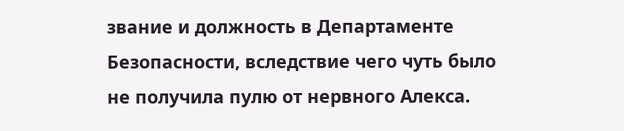звание и должность в Департаменте Безопасности, вследствие чего чуть было не получила пулю от нервного Алекса.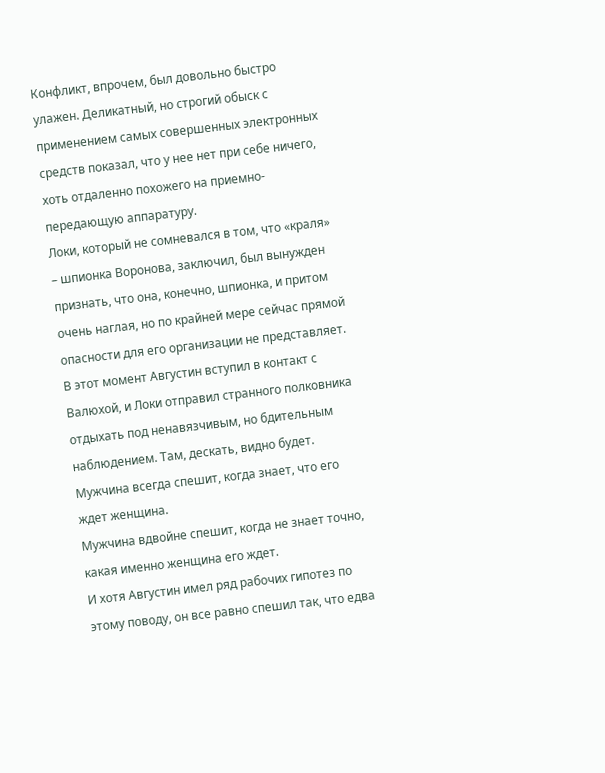Конфликт, впрочем, был довольно быстро улажен. Деликатный, но строгий обыск с применением самых совершенных электронных средств показал, что у нее нет при себе ничего, хоть отдаленно похожего на приемно-передающую аппаратуру.
Локи, который не сомневался в том, что «краля» – шпионка Воронова, заключил, был вынужден признать, что она, конечно, шпионка, и притом очень наглая, но по крайней мере сейчас прямой опасности для его организации не представляет.
В этот момент Августин вступил в контакт с Валюхой, и Локи отправил странного полковника отдыхать под ненавязчивым, но бдительным наблюдением. Там, дескать, видно будет.
Мужчина всегда спешит, когда знает, что его ждет женщина.
Мужчина вдвойне спешит, когда не знает точно, какая именно женщина его ждет.
И хотя Августин имел ряд рабочих гипотез по этому поводу, он все равно спешил так, что едва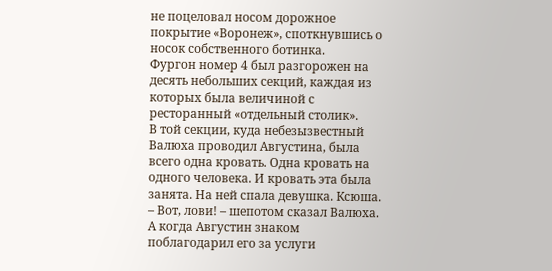не поцеловал носом дорожное покрытие «Воронеж», споткнувшись о носок собственного ботинка.
Фургон номер 4 был разгорожен на десять небольших секций, каждая из которых была величиной с ресторанный «отдельный столик».
В той секции, куда небезызвестный Валюха проводил Августина, была всего одна кровать. Одна кровать на одного человека. И кровать эта была занята. На ней спала девушка. Ксюша.
– Вот, лови! – шепотом сказал Валюха. А когда Августин знаком поблагодарил его за услуги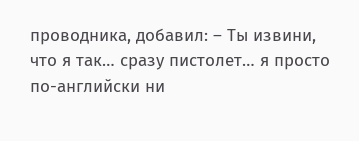проводника, добавил: – Ты извини, что я так… сразу пистолет… я просто по-английски ни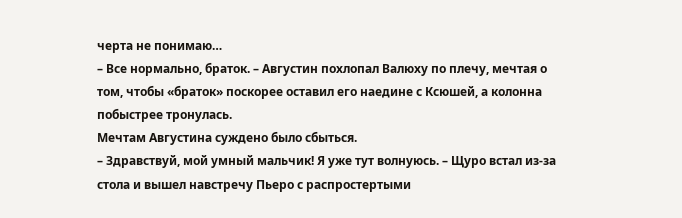черта не понимаю…
– Все нормально, браток. – Августин похлопал Валюху по плечу, мечтая о том, чтобы «браток» поскорее оставил его наедине с Ксюшей, а колонна побыстрее тронулась.
Мечтам Августина суждено было сбыться.
– Здравствуй, мой умный мальчик! Я уже тут волнуюсь. – Щуро встал из-за стола и вышел навстречу Пьеро с распростертыми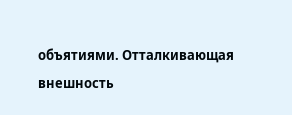объятиями. Отталкивающая внешность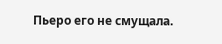Пьеро его не смущала.